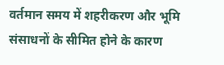वर्तमान समय में शहरीकरण और भूमि संसाधनों के सीमित होने के कारण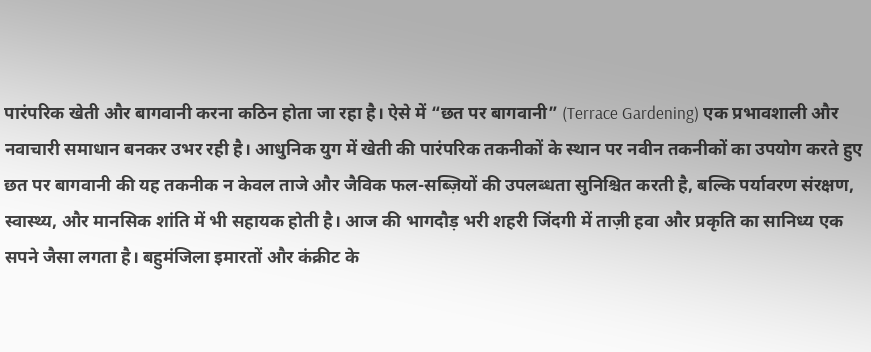पारंपरिक खेती और बागवानी करना कठिन होता जा रहा है। ऐसे में “छत पर बागवानी” (Terrace Gardening) एक प्रभावशाली और नवाचारी समाधान बनकर उभर रही है। आधुनिक युग में खेती की पारंपरिक तकनीकों के स्थान पर नवीन तकनीकों का उपयोग करते हुए छत पर बागवानी की यह तकनीक न केवल ताजे और जैविक फल-सब्ज़ियों की उपलब्धता सुनिश्चित करती है, बल्कि पर्यावरण संरक्षण, स्वास्थ्य, और मानसिक शांति में भी सहायक होती है। आज की भागदौड़ भरी शहरी जिंदगी में ताज़ी हवा और प्रकृति का सानिध्य एक सपने जैसा लगता है। बहुमंजिला इमारतों और कंक्रीट के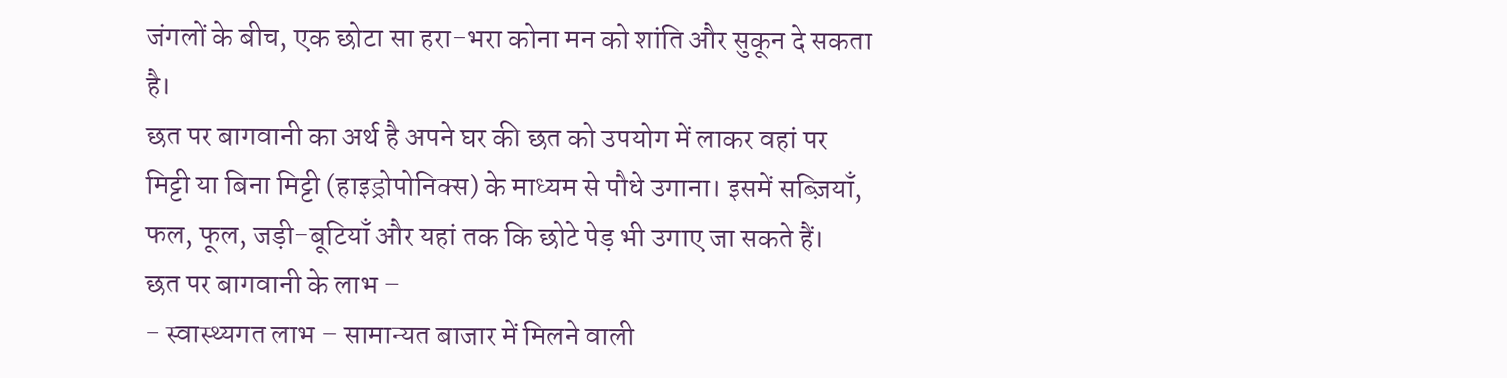जंगलों के बीच, एक छोटा सा हरा-भरा कोना मन को शांति और सुकून दे सकता है।
छत पर बागवानी का अर्थ है अपने घर की छत को उपयोग में लाकर वहां पर मिट्टी या बिना मिट्टी (हाइड्रोपोनिक्स) के माध्यम से पौधे उगाना। इसमें सब्ज़ियाँ, फल, फूल, जड़ी-बूटियाँ और यहां तक कि छोटे पेड़ भी उगाए जा सकते हैं।
छत पर बागवानी के लाभ –
- स्वास्थ्यगत लाभ – सामान्यत बाजार में मिलने वाली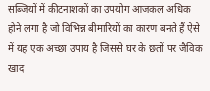सब्जियों में कीटनाशकों का उपयोग आजकल अधिक होने लगा है जो विभिन्न बीमारियों का कारण बनते हैं ऐसे में यह एक अच्छा उपाय है जिससे घर के छतों पर जैविक खाद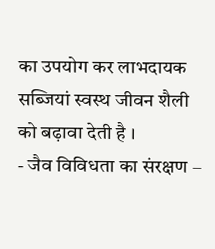का उपयोग कर लाभदायक सब्जियां स्वस्थ जीवन शैली को बढ़ावा देती है ।
- जैव विविधता का संरक्षण –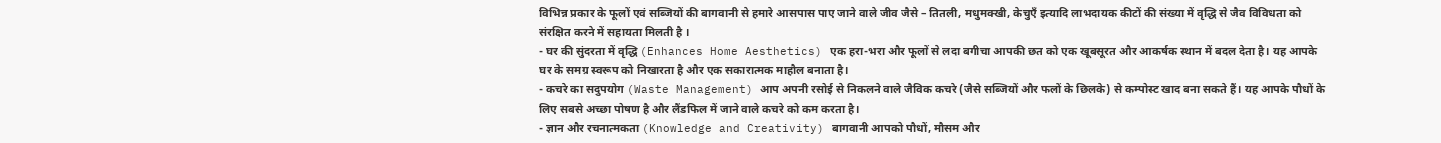विभिन्न प्रकार के फूलों एवं सब्जियों की बागवानी से हमारे आसपास पाए जाने वाले जीव जैसे – तितली, मधुमक्खी, केचुएँ इत्यादि लाभदायक कीटों की संख्या में वृद्धि से जैव विविधता को संरक्षित करने में सहायता मिलती है ।
- घर की सुंदरता में वृद्धि (Enhances Home Aesthetics) एक हरा-भरा और फूलों से लदा बगीचा आपकी छत को एक खूबसूरत और आकर्षक स्थान में बदल देता है। यह आपके घर के समग्र स्वरूप को निखारता है और एक सकारात्मक माहौल बनाता है।
- कचरे का सदुपयोग (Waste Management) आप अपनी रसोई से निकलने वाले जैविक कचरे (जैसे सब्जियों और फलों के छिलके) से कम्पोस्ट खाद बना सकते हैं। यह आपके पौधों के लिए सबसे अच्छा पोषण है और लैंडफिल में जाने वाले कचरे को कम करता है।
- ज्ञान और रचनात्मकता (Knowledge and Creativity) बागवानी आपको पौधों, मौसम और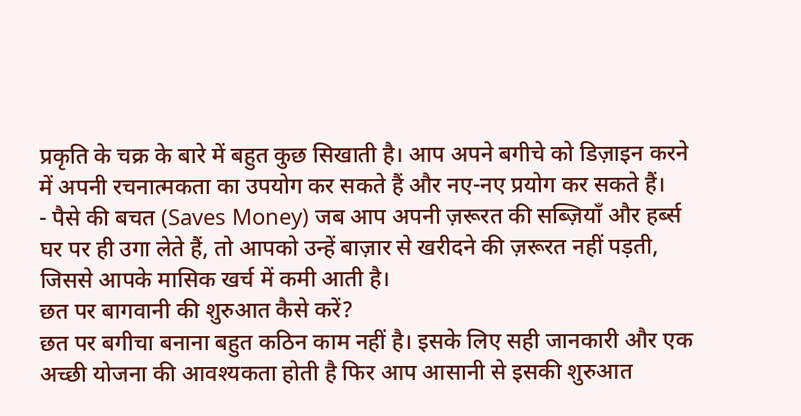प्रकृति के चक्र के बारे में बहुत कुछ सिखाती है। आप अपने बगीचे को डिज़ाइन करने में अपनी रचनात्मकता का उपयोग कर सकते हैं और नए-नए प्रयोग कर सकते हैं।
- पैसे की बचत (Saves Money) जब आप अपनी ज़रूरत की सब्ज़ियाँ और हर्ब्स घर पर ही उगा लेते हैं, तो आपको उन्हें बाज़ार से खरीदने की ज़रूरत नहीं पड़ती, जिससे आपके मासिक खर्च में कमी आती है।
छत पर बागवानी की शुरुआत कैसे करें?
छत पर बगीचा बनाना बहुत कठिन काम नहीं है। इसके लिए सही जानकारी और एक अच्छी योजना की आवश्यकता होती है फिर आप आसानी से इसकी शुरुआत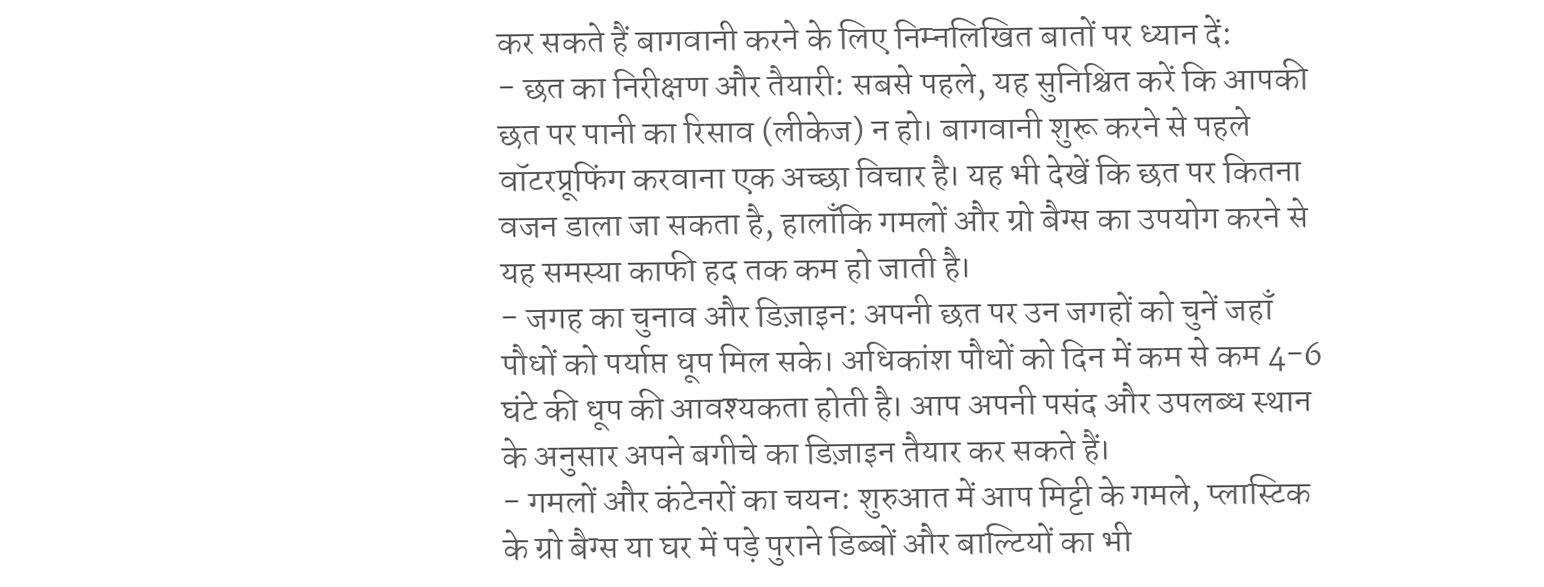कर सकते हैं बागवानी करने के लिए निम्नलिखित बातों पर ध्यान दें:
- छत का निरीक्षण और तैयारी: सबसे पहले, यह सुनिश्चित करें कि आपकी छत पर पानी का रिसाव (लीकेज) न हो। बागवानी शुरू करने से पहले वॉटरप्रूफिंग करवाना एक अच्छा विचार है। यह भी देखें कि छत पर कितना वजन डाला जा सकता है, हालाँकि गमलों और ग्रो बैग्स का उपयोग करने से यह समस्या काफी हद तक कम हो जाती है।
- जगह का चुनाव और डिज़ाइन: अपनी छत पर उन जगहों को चुनें जहाँ पौधों को पर्याप्त धूप मिल सके। अधिकांश पौधों को दिन में कम से कम 4-6 घंटे की धूप की आवश्यकता होती है। आप अपनी पसंद और उपलब्ध स्थान के अनुसार अपने बगीचे का डिज़ाइन तैयार कर सकते हैं।
- गमलों और कंटेनरों का चयन: शुरुआत में आप मिट्टी के गमले, प्लास्टिक के ग्रो बैग्स या घर में पड़े पुराने डिब्बों और बाल्टियों का भी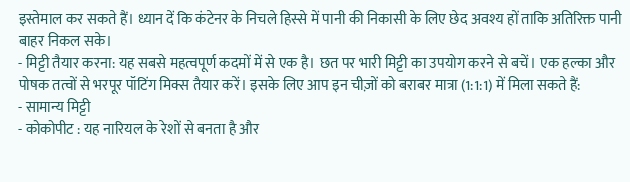इस्तेमाल कर सकते हैं। ध्यान दें कि कंटेनर के निचले हिस्से में पानी की निकासी के लिए छेद अवश्य हों ताकि अतिरिक्त पानी बाहर निकल सके।
- मिट्टी तैयार करना: यह सबसे महत्वपूर्ण कदमों में से एक है। छत पर भारी मिट्टी का उपयोग करने से बचें। एक हल्का और पोषक तत्वों से भरपूर पॉटिंग मिक्स तैयार करें। इसके लिए आप इन चीज़ों को बराबर मात्रा (1:1:1) में मिला सकते हैं:
- सामान्य मिट्टी
- कोकोपीट : यह नारियल के रेशों से बनता है और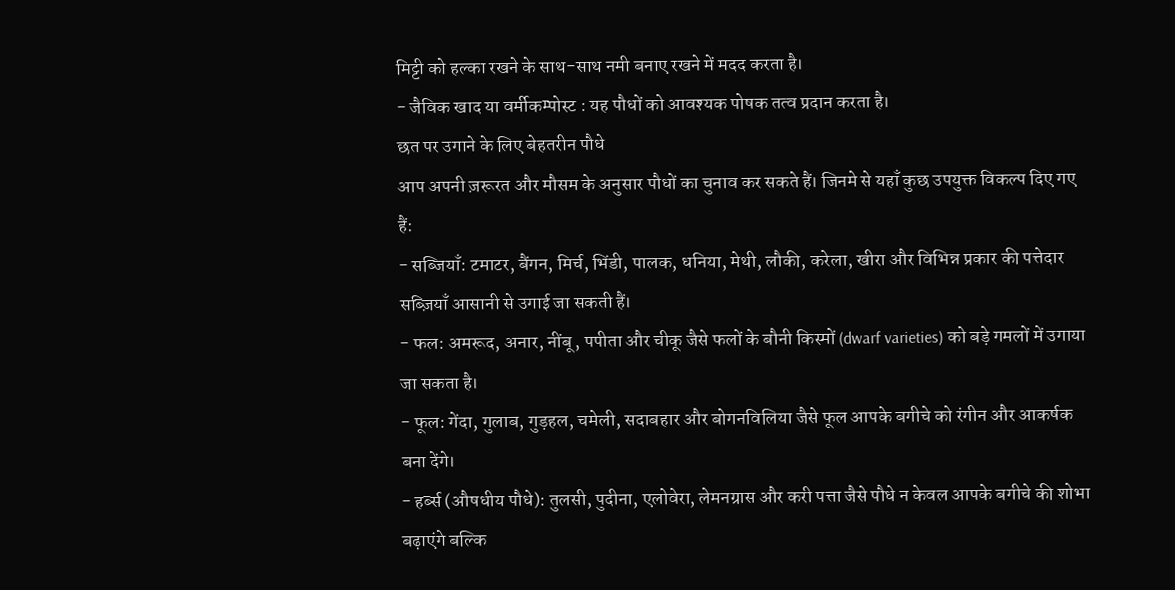मिट्टी को हल्का रखने के साथ-साथ नमी बनाए रखने में मदद करता है।
- जैविक खाद या वर्मीकम्पोस्ट : यह पौधों को आवश्यक पोषक तत्व प्रदान करता है।
छत पर उगाने के लिए बेहतरीन पौधे
आप अपनी ज़रूरत और मौसम के अनुसार पौधों का चुनाव कर सकते हैं। जिनमे से यहाँ कुछ उपयुक्त विकल्प दिए गए हैं:
- सब्जियाँ: टमाटर, बैंगन, मिर्च, भिंडी, पालक, धनिया, मेथी, लौकी, करेला, खीरा और विभिन्न प्रकार की पत्तेदार सब्ज़ियाँ आसानी से उगाई जा सकती हैं।
- फल: अमरूद, अनार, नींबू, पपीता और चीकू जैसे फलों के बौनी किस्मों (dwarf varieties) को बड़े गमलों में उगाया जा सकता है।
- फूल: गेंदा, गुलाब, गुड़हल, चमेली, सदाबहार और बोगनविलिया जैसे फूल आपके बगीचे को रंगीन और आकर्षक बना देंगे।
- हर्ब्स (औषधीय पौधे): तुलसी, पुदीना, एलोवेरा, लेमनग्रास और करी पत्ता जैसे पौधे न केवल आपके बगीचे की शोभा बढ़ाएंगे बल्कि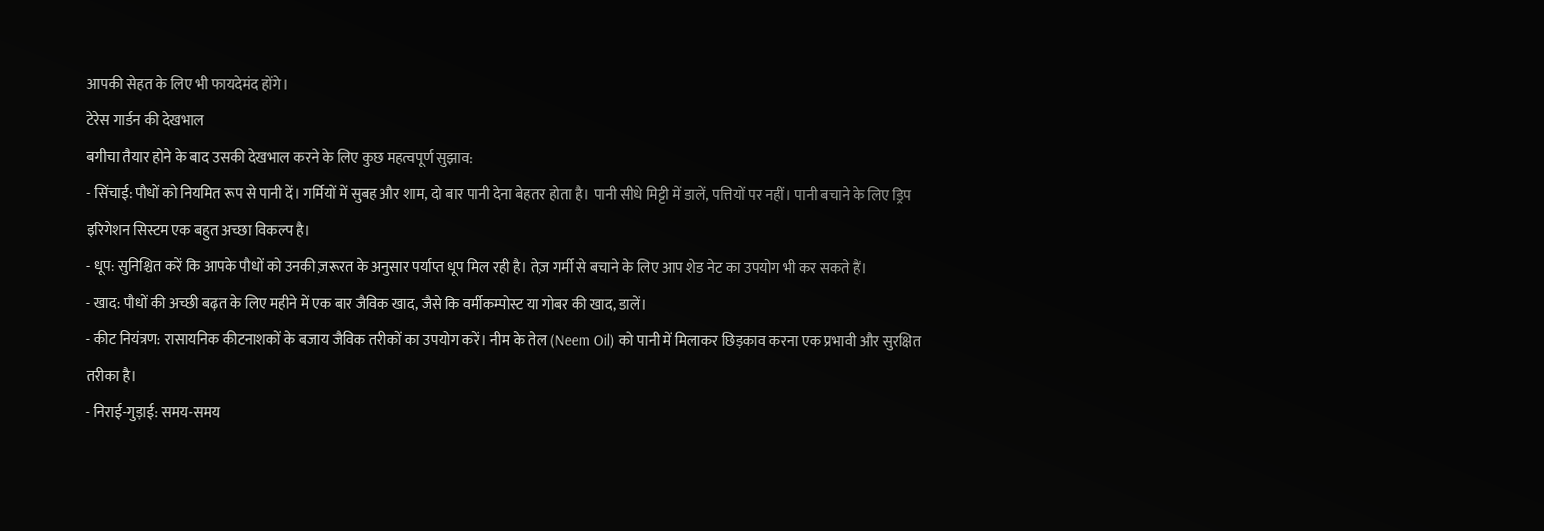आपकी सेहत के लिए भी फायदेमंद होंगे।
टेरेस गार्डन की देखभाल
बगीचा तैयार होने के बाद उसकी देखभाल करने के लिए कुछ महत्वपूर्ण सुझाव:
- सिंचाई: पौधों को नियमित रूप से पानी दें। गर्मियों में सुबह और शाम, दो बार पानी देना बेहतर होता है। पानी सीधे मिट्टी में डालें, पत्तियों पर नहीं। पानी बचाने के लिए ड्रिप इरिगेशन सिस्टम एक बहुत अच्छा विकल्प है।
- धूप: सुनिश्चित करें कि आपके पौधों को उनकी ज़रूरत के अनुसार पर्याप्त धूप मिल रही है। तेज़ गर्मी से बचाने के लिए आप शेड नेट का उपयोग भी कर सकते हैं।
- खाद: पौधों की अच्छी बढ़त के लिए महीने में एक बार जैविक खाद, जैसे कि वर्मीकम्पोस्ट या गोबर की खाद, डालें।
- कीट नियंत्रण: रासायनिक कीटनाशकों के बजाय जैविक तरीकों का उपयोग करें। नीम के तेल (Neem Oil) को पानी में मिलाकर छिड़काव करना एक प्रभावी और सुरक्षित तरीका है।
- निराई-गुड़ाई: समय-समय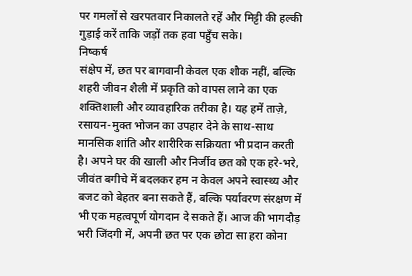पर गमलों से खरपतवार निकालते रहें और मिट्टी की हल्की गुड़ाई करें ताकि जड़ों तक हवा पहुँच सके।
निष्कर्ष
संक्षेप में, छत पर बागवानी केवल एक शौक नहीं, बल्कि शहरी जीवन शैली में प्रकृति को वापस लाने का एक शक्तिशाली और व्यावहारिक तरीका है। यह हमें ताज़े, रसायन-मुक्त भोजन का उपहार देने के साथ-साथ मानसिक शांति और शारीरिक सक्रियता भी प्रदान करती है। अपने घर की खाली और निर्जीव छत को एक हरे-भरे, जीवंत बगीचे में बदलकर हम न केवल अपने स्वास्थ्य और बजट को बेहतर बना सकते हैं, बल्कि पर्यावरण संरक्षण में भी एक महत्वपूर्ण योगदान दे सकते हैं। आज की भागदौड़ भरी जिंदगी में, अपनी छत पर एक छोटा सा हरा कोना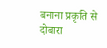बनाना प्रकृति से दोबारा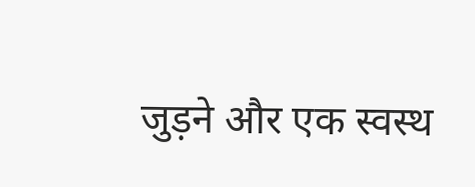जुड़ने और एक स्वस्थ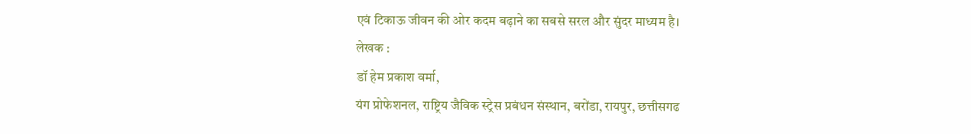एवं टिकाऊ जीवन की ओर कदम बढ़ाने का सबसे सरल और सुंदर माध्यम है।
लेखक :
डॉ हेम प्रकाश वर्मा,
यंग प्रोफेशनल, राष्ट्रिय जैविक स्ट्रेस प्रबंधन संस्थान, बरोंडा, रायपुर, छत्तीसगढ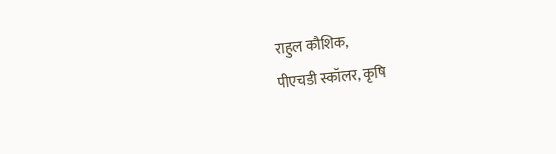राहुल कौशिक,
पीएचडी स्कॉलर, कृषि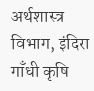अर्थशास्त्र विभाग, इंदिरा गाँधी कृषि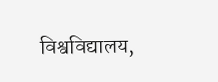विश्वविद्यालय,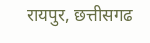रायपुर, छत्तीसगढ